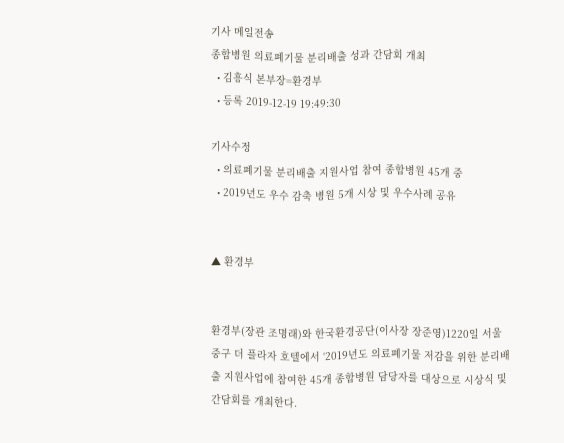기사 메일전송
종합병원 의료폐기물 분리배출 성과 간담회 개최
  • 김흥식 본부장=환경부
  • 등록 2019-12-19 19:49:30

기사수정
  • 의료폐기물 분리배출 지원사업 참여 종합병원 45개 중
  • 2019년도 우수 감축 병원 5개 시상 및 우수사례 공유


▲ 환경부


환경부(장관 조명래)와 한국환경공단(이사장 장준영)1220일 서울 중구 더 플라자 호텔에서 ‘2019년도 의료폐기물 저감을 위한 분리배출 지원사업에 참여한 45개 종합병원 담당자를 대상으로 시상식 및 간담회를 개최한다.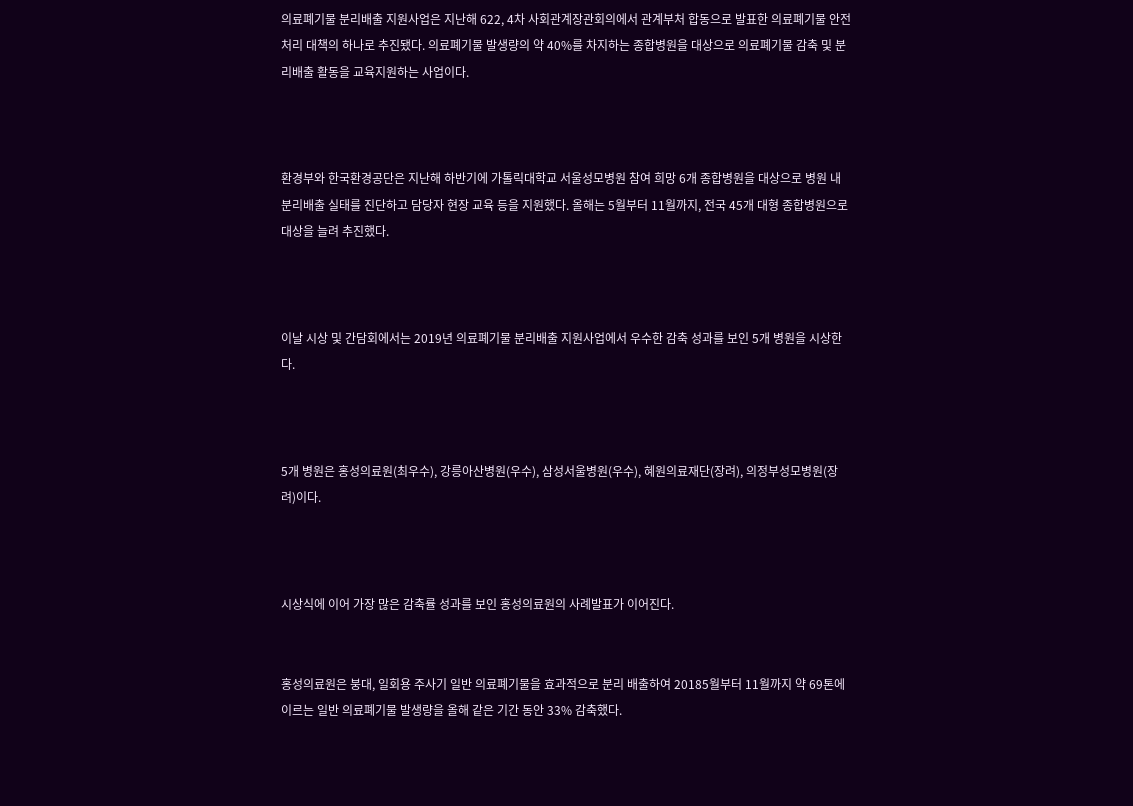의료폐기물 분리배출 지원사업은 지난해 622, 4차 사회관계장관회의에서 관계부처 합동으로 발표한 의료폐기물 안전처리 대책의 하나로 추진됐다. 의료폐기물 발생량의 약 40%를 차지하는 종합병원을 대상으로 의료폐기물 감축 및 분리배출 활동을 교육지원하는 사업이다.



환경부와 한국환경공단은 지난해 하반기에 가톨릭대학교 서울성모병원 참여 희망 6개 종합병원을 대상으로 병원 내 분리배출 실태를 진단하고 담당자 현장 교육 등을 지원했다. 올해는 5월부터 11월까지, 전국 45개 대형 종합병원으로 대상을 늘려 추진했다.



이날 시상 및 간담회에서는 2019년 의료폐기물 분리배출 지원사업에서 우수한 감축 성과를 보인 5개 병원을 시상한다.



5개 병원은 홍성의료원(최우수), 강릉아산병원(우수), 삼성서울병원(우수), 혜원의료재단(장려), 의정부성모병원(장려)이다.



시상식에 이어 가장 많은 감축률 성과를 보인 홍성의료원의 사례발표가 이어진다.


홍성의료원은 붕대, 일회용 주사기 일반 의료폐기물을 효과적으로 분리 배출하여 20185월부터 11월까지 약 69톤에 이르는 일반 의료폐기물 발생량을 올해 같은 기간 동안 33% 감축했다.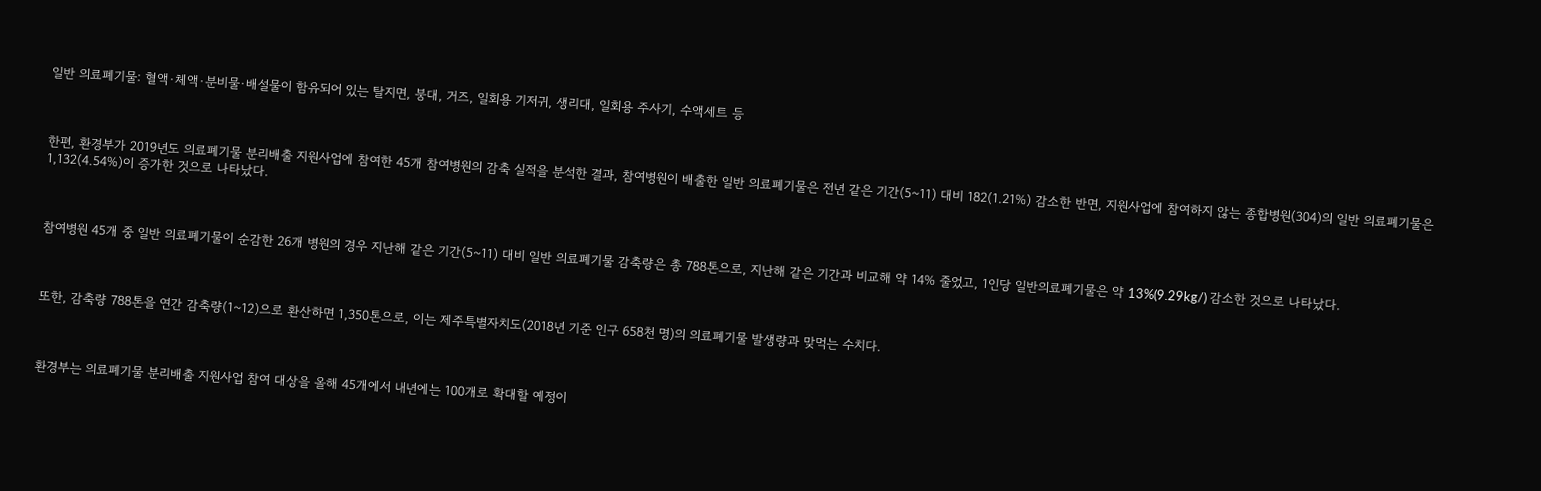일반 의료폐기물: 혈액·체액·분비물·배설물이 함유되어 있는 탈지면, 붕대, 거즈, 일회용 기저귀, 생리대, 일회용 주사기, 수액세트 등



한편, 환경부가 2019년도 의료폐기물 분리배출 지원사업에 참여한 45개 참여병원의 감축 실적을 분석한 결과, 참여병원이 배출한 일반 의료폐기물은 전년 같은 기간(5~11) 대비 182(1.21%) 감소한 반면, 지원사업에 참여하지 않는 종합병원(304)의 일반 의료폐기물은 1,132(4.54%)이 증가한 것으로 나타났다.



참여병원 45개 중 일반 의료폐기물이 순감한 26개 병원의 경우 지난해 같은 기간(5~11) 대비 일반 의료폐기물 감축량은 총 788톤으로, 지난해 같은 기간과 비교해 약 14% 줄었고, 1인당 일반의료폐기물은 약 13%(9.29kg/) 감소한 것으로 나타났다.



또한, 감축량 788톤을 연간 감축량(1~12)으로 환산하면 1,350톤으로, 이는 제주특별자치도(2018년 기준 인구 658천 명)의 의료폐기물 발생량과 맞먹는 수치다.



환경부는 의료폐기물 분리배출 지원사업 참여 대상을 올해 45개에서 내년에는 100개로 확대할 예정이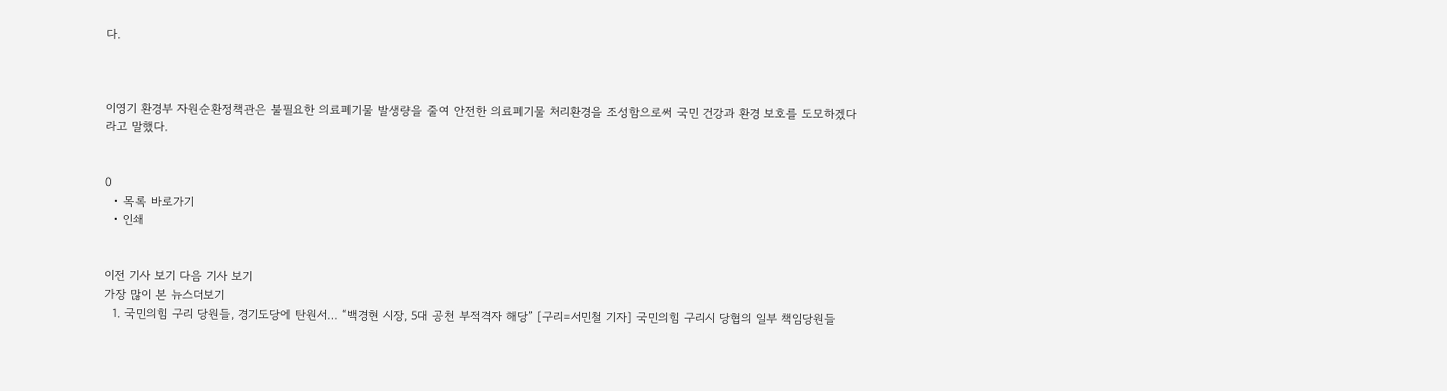다.



이영기 환경부 자원순환정책관은 불필요한 의료폐기물 발생량을 줄여 안전한 의료폐기물 처리환경을 조성함으로써 국민 건강과 환경 보호를 도모하겠다라고 말했다.


0
  • 목록 바로가기
  • 인쇄


이전 기사 보기 다음 기사 보기
가장 많이 본 뉴스더보기
  1. 국민의힘 구리 당원들, 경기도당에 탄원서… “백경현 시장, 5대 공천 부적격자 해당” [구리=서민철 기자] 국민의힘 구리시 당협의 일부 책임당원들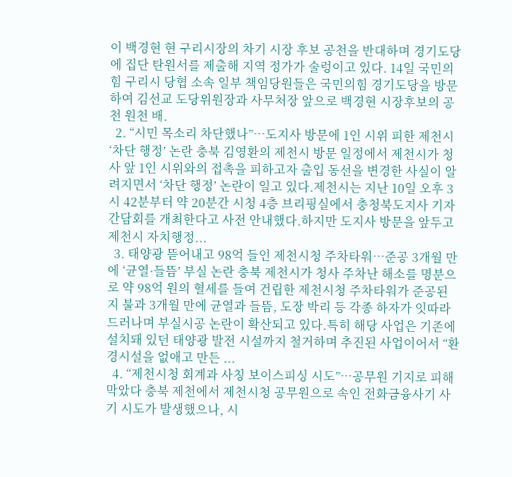이 백경현 현 구리시장의 차기 시장 후보 공천을 반대하며 경기도당에 집단 탄원서를 제출해 지역 정가가 술렁이고 있다. 14일 국민의힘 구리시 당협 소속 일부 책임당원들은 국민의힘 경기도당을 방문하여 김선교 도당위원장과 사무처장 앞으로 백경현 시장후보의 공천 원천 배.
  2. “시민 목소리 차단했나”…도지사 방문에 1인 시위 피한 제천시 ‘차단 행정’ 논란 충북 김영환의 제천시 방문 일정에서 제천시가 청사 앞 1인 시위와의 접촉을 피하고자 출입 동선을 변경한 사실이 알려지면서 ‘차단 행정’ 논란이 일고 있다.제천시는 지난 10일 오후 3시 42분부터 약 20분간 시청 4층 브리핑실에서 충청북도지사 기자간담회를 개최한다고 사전 안내했다.하지만 도지사 방문을 앞두고 제천시 자치행정...
  3. 태양광 뜯어내고 98억 들인 제천시청 주차타워…준공 3개월 만에 ‘균열·들뜸’ 부실 논란 충북 제천시가 청사 주차난 해소를 명분으로 약 98억 원의 혈세를 들여 건립한 제천시청 주차타워가 준공된 지 불과 3개월 만에 균열과 들뜸, 도장 박리 등 각종 하자가 잇따라 드러나며 부실시공 논란이 확산되고 있다.특히 해당 사업은 기존에 설치돼 있던 태양광 발전 시설까지 철거하며 추진된 사업이어서 “환경시설을 없애고 만든 ...
  4. “제천시청 회계과 사칭 보이스피싱 시도”…공무원 기지로 피해 막았다 충북 제천에서 제천시청 공무원으로 속인 전화금융사기 사기 시도가 발생했으나, 시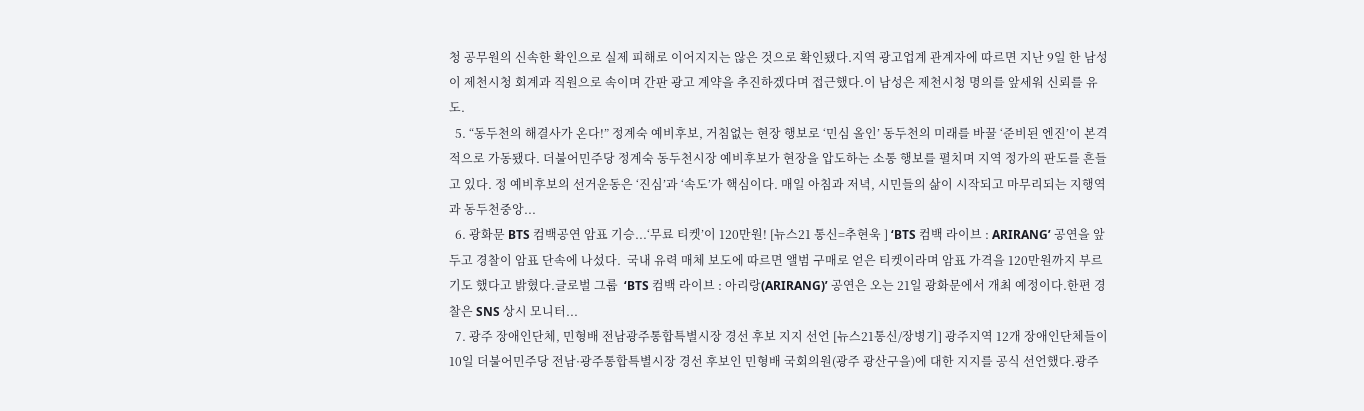청 공무원의 신속한 확인으로 실제 피해로 이어지지는 않은 것으로 확인됐다.지역 광고업계 관계자에 따르면 지난 9일 한 남성이 제천시청 회계과 직원으로 속이며 간판 광고 계약을 추진하겠다며 접근했다.이 남성은 제천시청 명의를 앞세워 신뢰를 유도.
  5. “동두천의 해결사가 온다!” 정계숙 예비후보, 거침없는 현장 행보로 ‘민심 올인’ 동두천의 미래를 바꿀 ‘준비된 엔진’이 본격적으로 가동됐다. 더불어민주당 정계숙 동두천시장 예비후보가 현장을 압도하는 소통 행보를 펼치며 지역 정가의 판도를 흔들고 있다. 정 예비후보의 선거운동은 ‘진심’과 ‘속도’가 핵심이다. 매일 아침과 저녁, 시민들의 삶이 시작되고 마무리되는 지행역과 동두천중앙...
  6. 광화문 BTS 컴백공연 암표 기승...‘무료 티켓’이 120만원! [뉴스21 통신=추현욱 ] ‘BTS 컴백 라이브 : ARIRANG’ 공연을 앞두고 경찰이 암표 단속에 나섰다.  국내 유력 매체 보도에 따르면 앨범 구매로 얻은 티켓이라며 암표 가격을 120만원까지 부르기도 했다고 밝혔다.글로벌 그룹  ‘BTS 컴백 라이브 : 아리랑(ARIRANG)’ 공연은 오는 21일 광화문에서 개최 예정이다.한편 경찰은 SNS 상시 모니터...
  7. 광주 장애인단체, 민형배 전남광주통합특별시장 경선 후보 지지 선언 [뉴스21통신/장병기] 광주지역 12개 장애인단체들이 10일 더불어민주당 전남·광주통합특별시장 경선 후보인 민형배 국회의원(광주 광산구을)에 대한 지지를 공식 선언했다.광주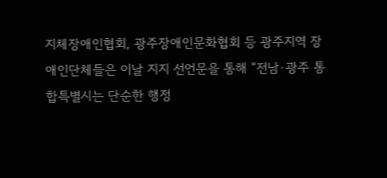지체장애인협회, 광주장애인문화협회 등 광주지역 장애인단체들은 이날 지지 선언문을 통해 “전남·광주 통합특별시는 단순한 행정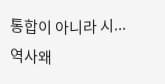통합이 아니라 시...
역사왜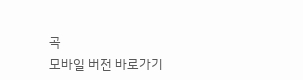곡
모바일 버전 바로가기